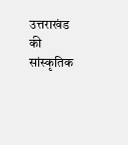उत्तराखंड की सांस्कृतिक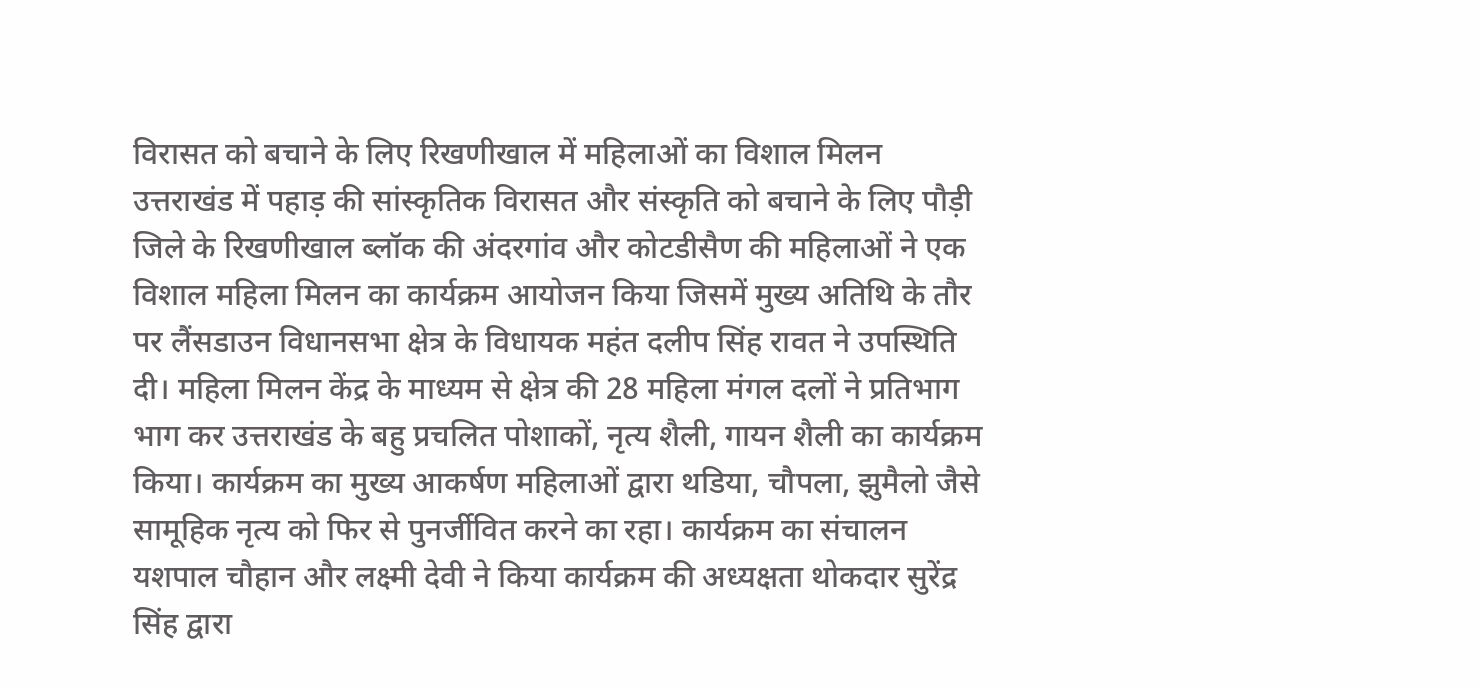विरासत को बचाने के लिए रिखणीखाल में महिलाओं का विशाल मिलन
उत्तराखंड में पहाड़ की सांस्कृतिक विरासत और संस्कृति को बचाने के लिए पौड़ी जिले के रिखणीखाल ब्लॉक की अंदरगांव और कोटडीसैण की महिलाओं ने एक विशाल महिला मिलन का कार्यक्रम आयोजन किया जिसमें मुख्य अतिथि के तौर पर लैंसडाउन विधानसभा क्षेत्र के विधायक महंत दलीप सिंह रावत ने उपस्थिति दी। महिला मिलन केंद्र के माध्यम से क्षेत्र की 28 महिला मंगल दलों ने प्रतिभाग भाग कर उत्तराखंड के बहु प्रचलित पोशाकों, नृत्य शैली, गायन शैली का कार्यक्रम किया। कार्यक्रम का मुख्य आकर्षण महिलाओं द्वारा थडिया, चौपला, झुमैलो जैसे सामूहिक नृत्य को फिर से पुनर्जीवित करने का रहा। कार्यक्रम का संचालन यशपाल चौहान और लक्ष्मी देवी ने किया कार्यक्रम की अध्यक्षता थोकदार सुरेंद्र सिंह द्वारा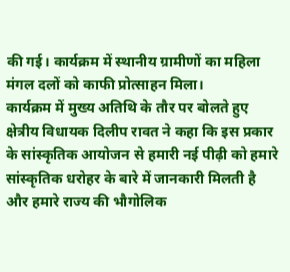की गई। कार्यक्रम में स्थानीय ग्रामीणों का महिला मंगल दलों को काफी प्रोत्साहन मिला।
कार्यक्रम में मुख्य अतिथि के तौर पर बोलते हुए क्षेत्रीय विधायक दिलीप रावत ने कहा कि इस प्रकार के सांस्कृतिक आयोजन से हमारी नई पीढ़ी को हमारे सांस्कृतिक धरोहर के बारे में जानकारी मिलती है और हमारे राज्य की भौगोलिक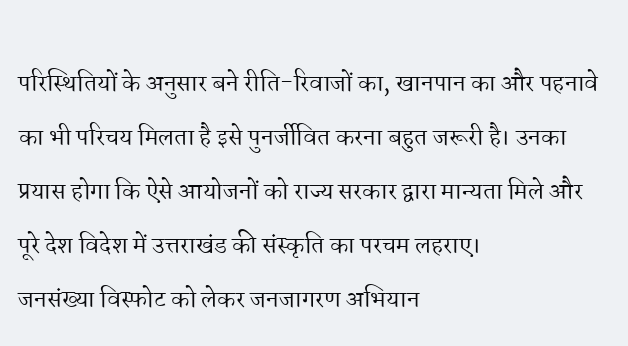परिस्थितियों के अनुसार बने रीति-रिवाजों का, खानपान का और पहनावे का भी परिचय मिलता है इसे पुनर्जीवित करना बहुत जरूरी है। उनका प्रयास होगा कि ऐसे आयोजनों को राज्य सरकार द्वारा मान्यता मिले और पूरे देश विदेश में उत्तराखंड की संस्कृति का परचम लहराए।
जनसंख्या विस्फोट को लेकर जनजागरण अभियान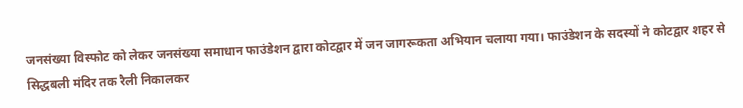जनसंख्या विस्फोट को लेकर जनसंख्या समाधान फाउंडेशन द्वारा कोटद्वार में जन जागरूकता अभियान चलाया गया। फाउंडेशन के सदस्यों ने कोटद्वार शहर से सिद्धबली मंदिर तक रैली निकालकर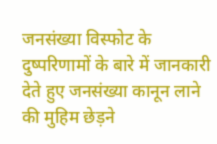जनसंख्या विस्फोट के दुष्परिणामों के बारे में जानकारी देते हुए जनसंख्या कानून लाने की मुहिम छेड़ने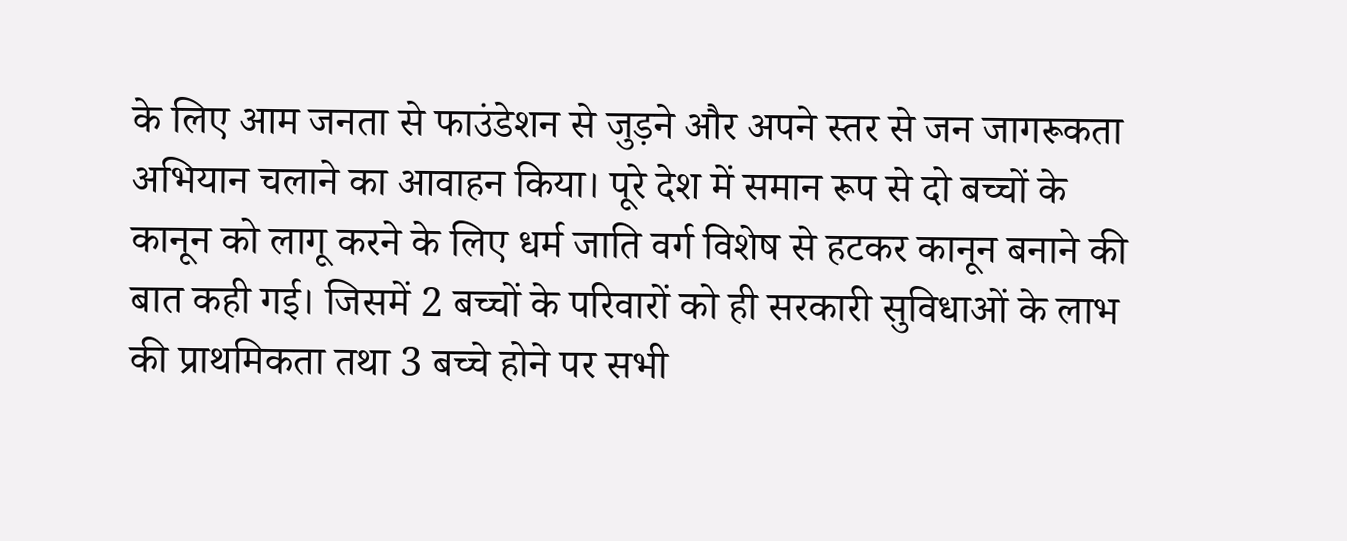के लिए आम जनता से फाउंडेशन से जुड़ने और अपने स्तर से जन जागरूकता अभियान चलाने का आवाहन किया। पूरे देश में समान रूप से दो बच्चों के कानून को लागू करने के लिए धर्म जाति वर्ग विशेष से हटकर कानून बनाने की बात कही गई। जिसमें 2 बच्चों के परिवारों को ही सरकारी सुविधाओं के लाभ की प्राथमिकता तथा 3 बच्चे होने पर सभी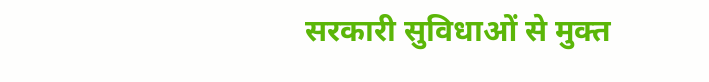सरकारी सुविधाओं से मुक्त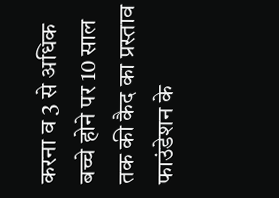करना व 3 से अधिक बच्चे होने पर 10 साल तक की कैद का प्रस्ताव फाउंडेशन के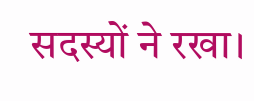सदस्यों ने रखा।